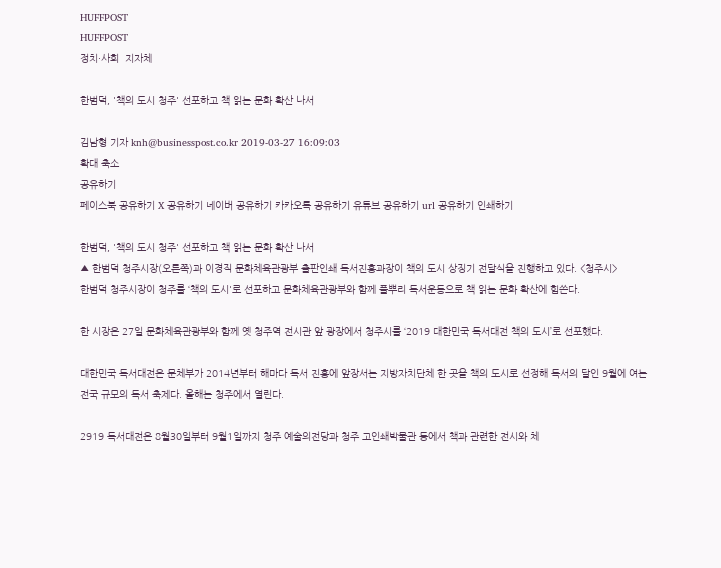HUFFPOST
HUFFPOST
정치·사회  지자체

한범덕, '책의 도시 청주' 선포하고 책 읽는 문화 확산 나서

김남형 기자 knh@businesspost.co.kr 2019-03-27 16:09:03
확대 축소
공유하기
페이스북 공유하기 X 공유하기 네이버 공유하기 카카오톡 공유하기 유튜브 공유하기 url 공유하기 인쇄하기

한범덕, '책의 도시 청주' 선포하고 책 읽는 문화 확산 나서
▲ 한범덕 청주시장(오른쪽)과 이경직 문화체육관광부 출판인쇄 독서진흥과장이 책의 도시 상징기 전달식을 진행하고 있다. <청주시>
한범덕 청주시장이 청주를 ‘책의 도시'로 선포하고 문화체육관광부와 함께 풀뿌리 독서운동으로 책 읽는 문화 확산에 힘쓴다.

한 시장은 27일 문화체육관광부와 함께 옛 청주역 전시관 앞 광장에서 청주시를 ‘2019 대한민국 독서대전 책의 도시’로 선포했다.

대한민국 독서대전은 문체부가 2014년부터 해마다 독서 진흥에 앞장서는 지방자치단체 한 곳을 책의 도시로 선정해 독서의 달인 9월에 여는 전국 규모의 독서 축제다. 올해는 청주에서 열린다.

2919 독서대전은 8월30일부터 9월1일까지 청주 예술의전당과 청주 고인쇄박물관 등에서 책과 관련한 전시와 체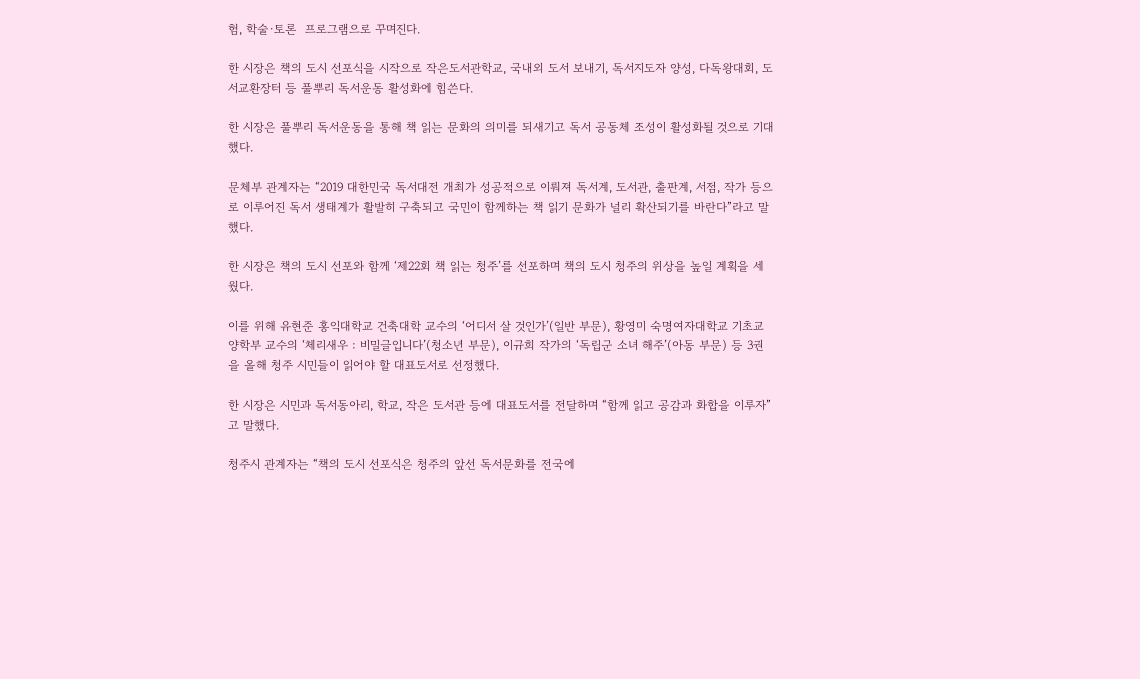험, 학술·토론  프로그램으로 꾸며진다.

한 시장은 책의 도시 선포식을 시작으로 작은도서관학교, 국내외 도서 보내기, 독서지도자 양성, 다독왕대회, 도서교환장터 등 풀뿌리 독서운동 활성화에 힘쓴다.

한 시장은 풀뿌리 독서운동을 통해 책 읽는 문화의 의미를 되새기고 독서 공동체 조성이 활성화될 것으로 기대했다.

문체부 관계자는 “2019 대한민국 독서대전 개최가 성공적으로 이뤄져 독서계, 도서관, 출판계, 서점, 작가 등으로 이루어진 독서 생태계가 활발히 구축되고 국민이 함께하는 책 읽기 문화가 널리 확산되기를 바란다”라고 말했다.

한 시장은 책의 도시 선포와 함께 ‘제22회 책 읽는 청주’를 선포하며 책의 도시 청주의 위상을 높일 계획을 세웠다.

이를 위해 유현준 홍익대학교 건축대학 교수의 ‘어디서 살 것인가’(일반 부문), 황영미 숙명여자대학교 기초교양학부 교수의 ‘체리새우 : 비밀글입니다’(청소년 부문), 이규희 작가의 ‘독립군 소녀 해주’(아동 부문) 등 3권을 올해 청주 시민들이 읽어야 할 대표도서로 선정했다.

한 시장은 시민과 독서동아리, 학교, 작은 도서관 등에 대표도서를 전달하며 “함께 읽고 공감과 화합을 이루자”고 말했다.

청주시 관계자는 “책의 도시 선포식은 청주의 앞선 독서문화를 전국에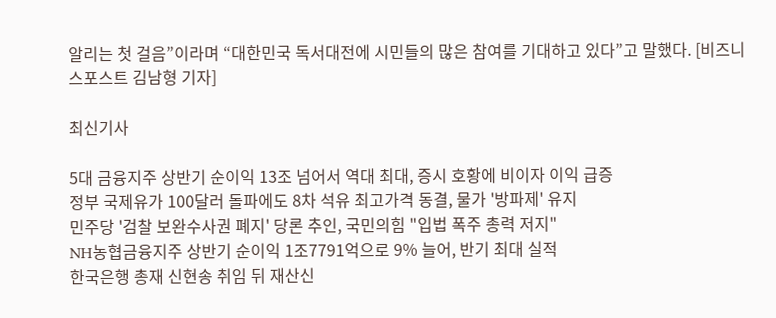알리는 첫 걸음”이라며 “대한민국 독서대전에 시민들의 많은 참여를 기대하고 있다”고 말했다. [비즈니스포스트 김남형 기자]

최신기사

5대 금융지주 상반기 순이익 13조 넘어서 역대 최대, 증시 호황에 비이자 이익 급증
정부 국제유가 100달러 돌파에도 8차 석유 최고가격 동결, 물가 '방파제' 유지
민주당 '검찰 보완수사권 폐지' 당론 추인, 국민의힘 "입법 폭주 총력 저지"
NH농협금융지주 상반기 순이익 1조7791억으로 9% 늘어, 반기 최대 실적
한국은행 총재 신현송 취임 뒤 재산신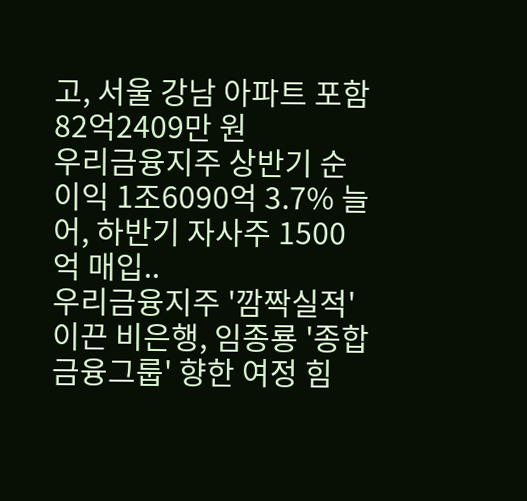고, 서울 강남 아파트 포함 82억2409만 원
우리금융지주 상반기 순이익 1조6090억 3.7% 늘어, 하반기 자사주 1500억 매입..
우리금융지주 '깜짝실적' 이끈 비은행, 임종룡 '종합금융그룹' 향한 여정 힘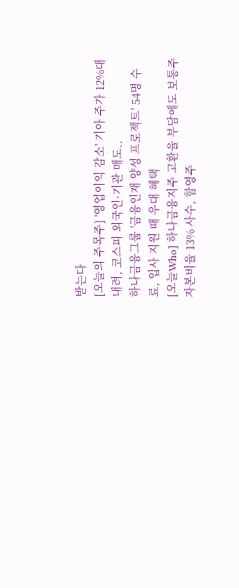받는다
[오늘의 주목주] '영업이익 감소' 기아 주가 12%대 내려, 코스피 외국인·기관 매도..
하나금융그룹 '금융인재 양성 프로젝트' 54명 수료, 입사 지원 때 우대 혜택
[오늘Who] 하나금융지주 고환율 부담에도 보통주자본비율 13% 사수, 함영주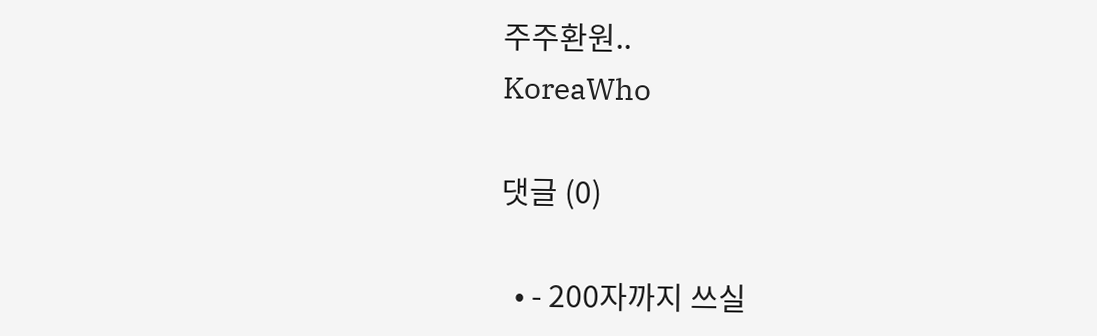주주환원..
KoreaWho

댓글 (0)

  • - 200자까지 쓰실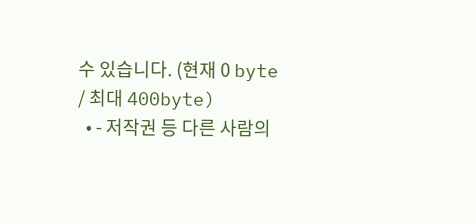수 있습니다. (현재 0 byte / 최대 400byte)
  • - 저작권 등 다른 사람의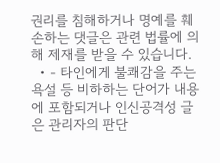권리를 침해하거나 명예를 훼손하는 댓글은 관련 법률에 의해 제재를 받을 수 있습니다.
  • - 타인에게 불쾌감을 주는 욕설 등 비하하는 단어가 내용에 포함되거나 인신공격성 글은 관리자의 판단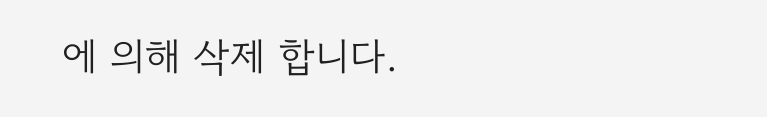에 의해 삭제 합니다.